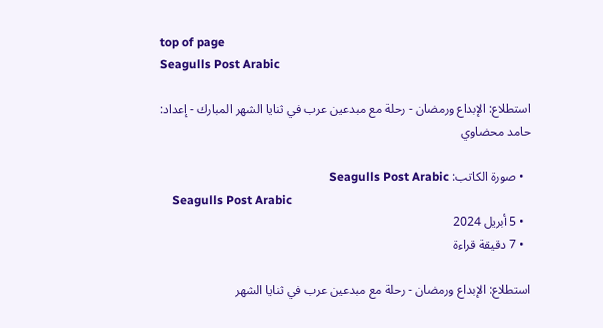top of page
Seagulls Post Arabic

استطلاع: الإبداع ورمضان - رحلة مع مبدعين عرب في ثنايا الشهر المبارك - إعداد: حامد محضاوي

  • صورة الكاتب: Seagulls Post Arabic
    Seagulls Post Arabic
  • 5 أبريل 2024
  • 7 دقيقة قراءة

استطلاع: الإبداع ورمضان - رحلة مع مبدعين عرب في ثنايا الشهر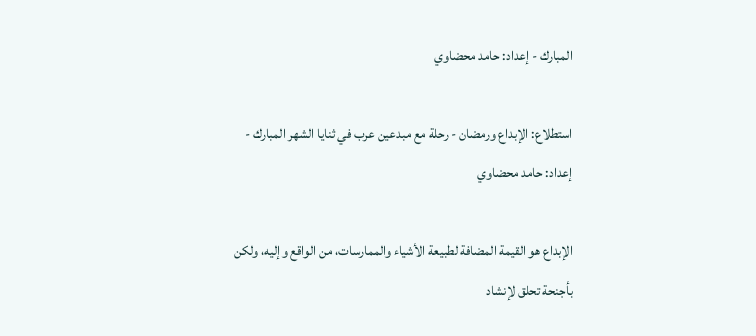المبارك - إعداد: حامد محضاوي

استطلاع: الإبداع ورمضان - رحلة مع مبدعين عرب في ثنايا الشهر المبارك - إعداد: حامد محضاوي

الإبداع هو القيمة المضافة لطبيعة الأشياء والممارسات، من الواقع وإليه، ولكن بأجنحة تحلق لإنشاد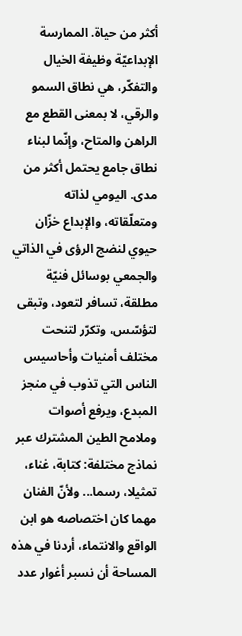أكثر من حياة. الممارسة الإبداعيّة وظيفة الخيال والتفكّر، هي نطاق السمو والرقي، لا بمعنى القطع مع الراهن والمتاح، وإنّما لبناء نطاق جامع يحتمل أكثر من مدى. اليومي لذاته ومتعلّقاته، والإبداع خزّان حيوي لنضج الرؤى في الذاتي والجمعي بوسائل فنيّة مطلقة، تسافر لتعود، وتبقى لتؤسّس، وتكرّر لتنحت مختلف أمنيات وأحاسيس الناس التي تذوب في منجز المبدع، ويرفع أصوات وملامح الطين المشترك عبر نماذج مختلفة: كتابة، غناء، تمثيلا، رسما... ولأنّ الفنان مهما كان اختصاصه هو ابن الواقع والانتماء، أردنا في هذه المساحة أن نسبر أغوار عدد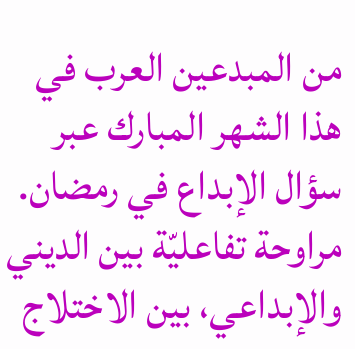من المبدعين العرب في هذا الشهر المبارك عبر سؤال الإبداع في رمضان. مراوحة تفاعليّة بين الديني والإبداعي، بين الاختلاج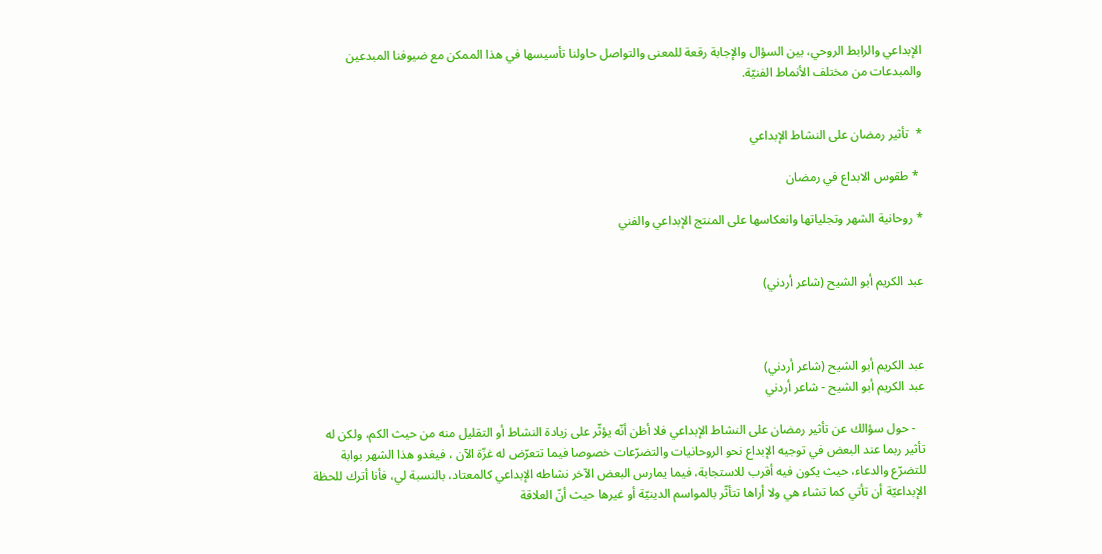الإبداعي والرابط الروحي، بين السؤال والإجابة رقعة للمعنى والتواصل حاولنا تأسيسها في هذا الممكن مع ضيوفنا المبدعين والمبدعات من مختلف الأنماط الفنيّة.


*  تأثير رمضان على النشاط الإبداعي

 * طقوس الابداع في رمضان

* روحانية الشهر وتجلياتها وانعكاسها على المنتج الإبداعي والفني


عبد الكريم أبو الشيح (شاعر أردني)



عبد الكريم أبو الشيح (شاعر أردني)
عبد الكريم أبو الشيح - شاعر أردني

   - حول سؤالك عن تأثير رمضان على النشاط الإبداعي فلا أظن أنّه يؤثّر على زيادة النشاط أو التقليل منه من حيث الكم، ولكن له تأثير ربما عند البعض في توجيه الإبداع نحو الروحانيات والتضرّعات خصوصا فيما تتعرّض له غزّة الآن ، فيغدو هذا الشهر بوابة للتضرّع والدعاء، حيث يكون فيه أقرب للاستجابة، فيما يمارس البعض الآخر نشاطه الإبداعي كالمعتاد، بالنسبة لي، فأنا أترك للحظة الإبداعيّة أن تأتي كما تشاء هي ولا أراها تتأثّر بالمواسم الدينيّة أو غيرها حيث أنّ العلاقة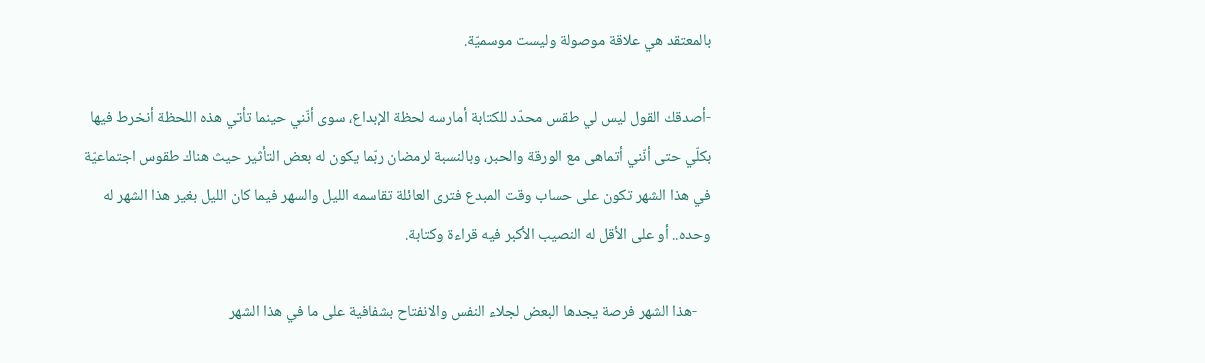بالمعتقد هي علاقة موصولة وليست موسميّة.

-أصدقك القول ليس لي طقس محدّد للكتابة أمارسه لحظة الإبداع، سوى أنّني حينما تأتي هذه اللحظة أنخرط فيها بكلّي حتى أنّني أتماهى مع الورقة والحبر، وبالنسبة لرمضان ربّما يكون له بعض التأثير حيث هناك طقوس اجتماعيّة في هذا الشهر تكون على حساب وقت المبدع فترى العائلة تقاسمه الليل والسهر فيما كان الليل بغير هذا الشهر له وحده.. أو على الأقل له النصيب الأكبر فيه قراءة وكتابة.

    -هذا الشهر فرصة يجدها البعض لجلاء النفس والانفتاح بشفافية على ما في هذا الشهر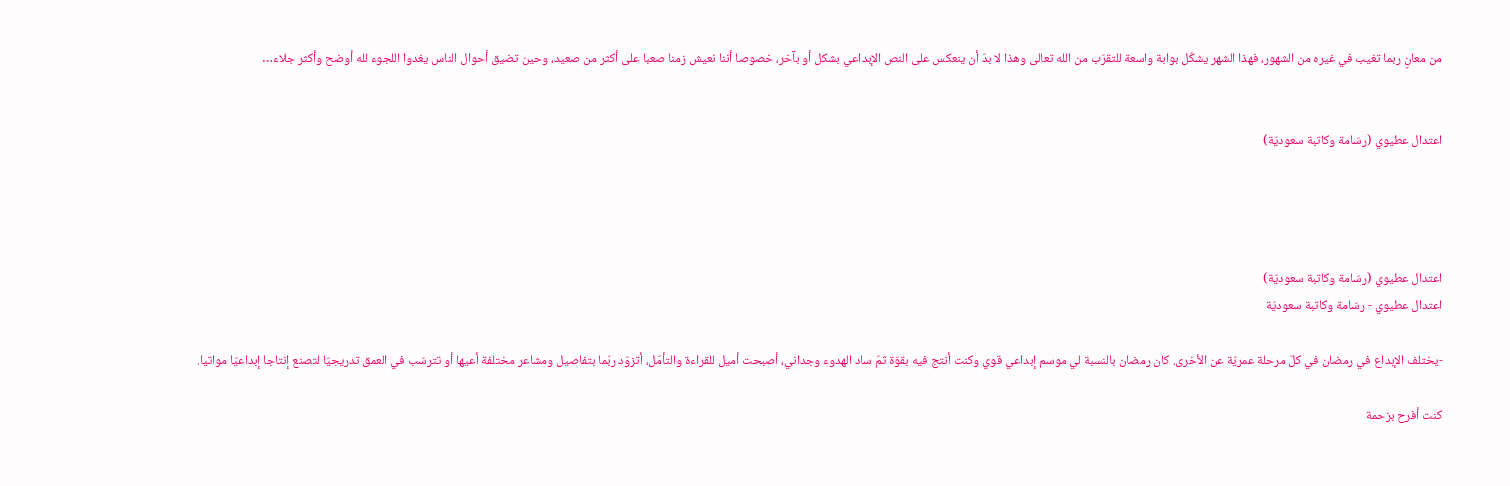من معانٍ ربما تغيب في غيره من الشهور، فهذا الشهر يشكّل بوابة واسعة للتقرّب من الله تعالى وهذا لا بدّ أن ينعكس على النص الإبداعي بشكل أو بآخر، خصوصا أننا نعيش زمنا صعبا على أكثر من صعيد، وحين تضيق أحوال الناس يغدوا اللجوء لله أوضح وأكثر جلاء…


اعتدال عطيوي (رسّامة وكاتبة سعوديّة)




اعتدال عطيوي (رسّامة وكاتبة سعوديّة)
اعتدال عطيوي - رسّامة وكاتبة سعوديّة

-يختلف الإبداع في رمضان في كلّ مرحلة عمريّة عن الأخرى. كان رمضان بالنسبة لي موسم إبداعي قوي وكنت أنتج فيه بقوّة ثمّ ساد الهدوء وجداني، أصبحت أميل للقراءة والتأمّل، أتزوّد ربّما بتفاصيل ومشاعر مختلفة أعيها أو تترسّب في العمق تدريجيّا لتصنع إنتاجا إبداعيّا مواتيا.

كنت أفرح بزحمة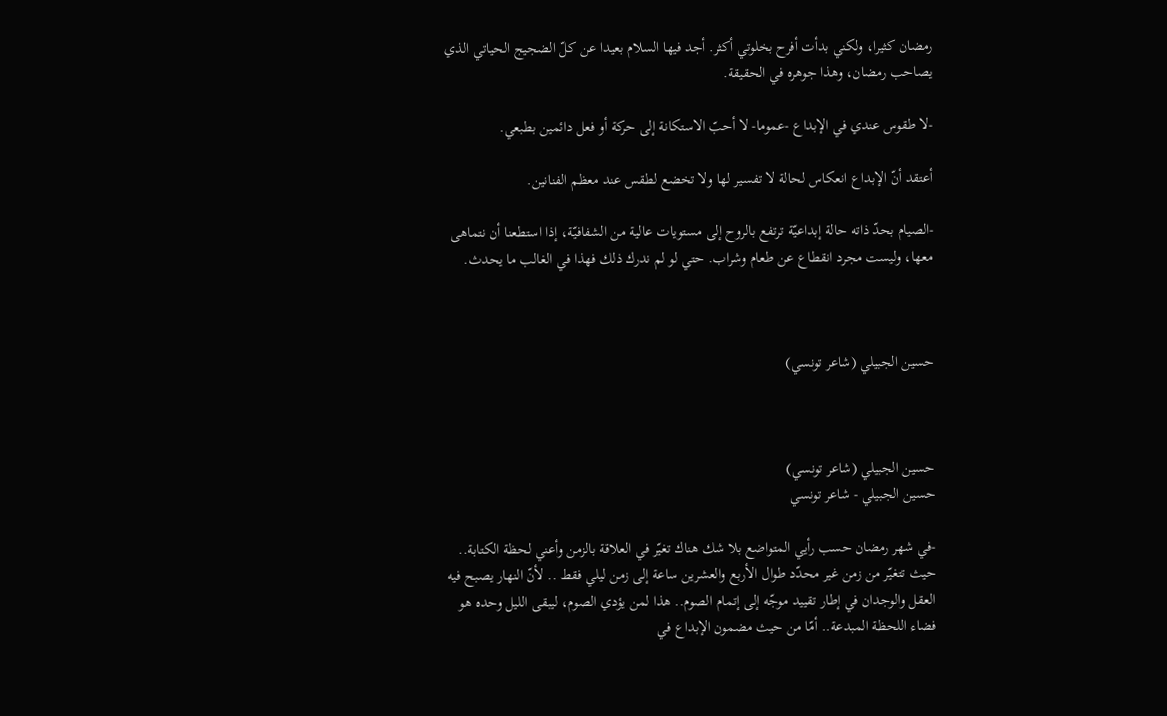رمضان كثيرا، ولكني بدأت أفرح بخلوتي أكثر. أجد فيها السلام بعيدا عن كلّ الضجيج الحياتي الذي يصاحب رمضان، وهذا جوهره في الحقيقة.

-لا طقوس عندي في الإبداع -عموما- لا أحبّ الاستكانة إلى حركة أو فعل دائمين بطبعي.

أعتقد أنّ الإبداع انعكاس لحالة لا تفسير لها ولا تخضع لطقس عند معظم الفنانين.

-الصيام بحدّ ذاته حالة إبداعيّة ترتفع بالروح إلى مستويات عالية من الشفافيّة، إذا استطعنا أن نتماهى معها، وليست مجرد انقطاع عن طعام وشراب. حتي لو لم ندرك ذلك فهذا في الغالب ما يحدث.



حسين الجبيلي (شاعر تونسي)



حسين الجبيلي (شاعر تونسي)
حسين الجبيلي - شاعر تونسي

-في شهر رمضان حسب رأيي المتواضع بلا شك هناك تغيّر في العلاقة بالزمن وأعني لحظة الكتابة.. حيث تتغيّر من زمن غير محدّد طوال الأربع والعشرين ساعة إلى زمن ليلي فقط .. لأنّ النهار يصبح فيه العقل والوجدان في إطار تقييد موجّه إلى إتمام الصوم.. هذا لمن يؤدي الصوم، ليبقى الليل وحده هو فضاء اللحظة المبدعة.. أمّا من حيث مضمون الإبداع في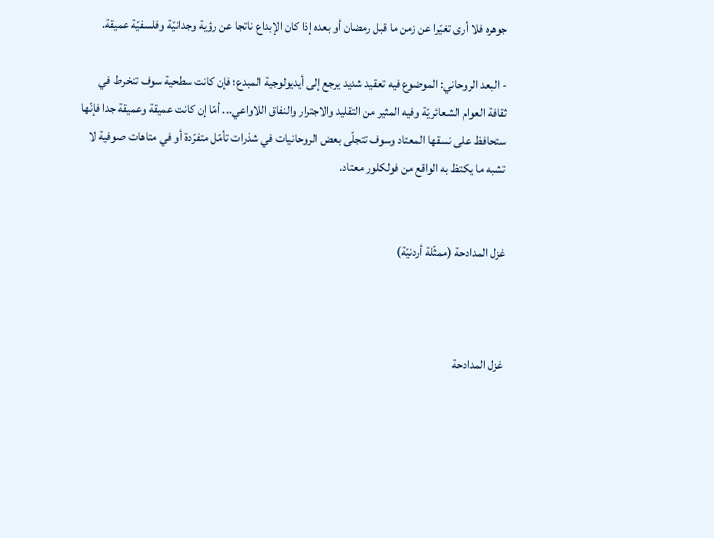جوهره فلا أرى تغيّرا عن زمن ما قبل رمضان أو بعده إذا كان الإبداع ناتجا عن رؤية وجدانيّة وفلسفيّة عميقة.

- البعد الروحاني: الموضوع فيه تعقيد شديد يرجع إلى أيديولوجية المبدع؛ فإن كانت سطحية سوف تنخرط في ثقافة العوام الشعائريّة وفيه المثير من التقليد والاجترار والنفاق اللاواعي... أمّا إن كانت عميقة وعميقة جدا فإنّها ستحافظ على نسقها المعتاد وسوف تتجلّى بعض الروحانيات في شذرات تأمّل متفرّدة أو في متاهات صوفية لا تشبه ما يكتظ به الواقع من فولكلور معتاد.


غزل المدادحة (ممثّلة أردنيّة)



غزل المدادحة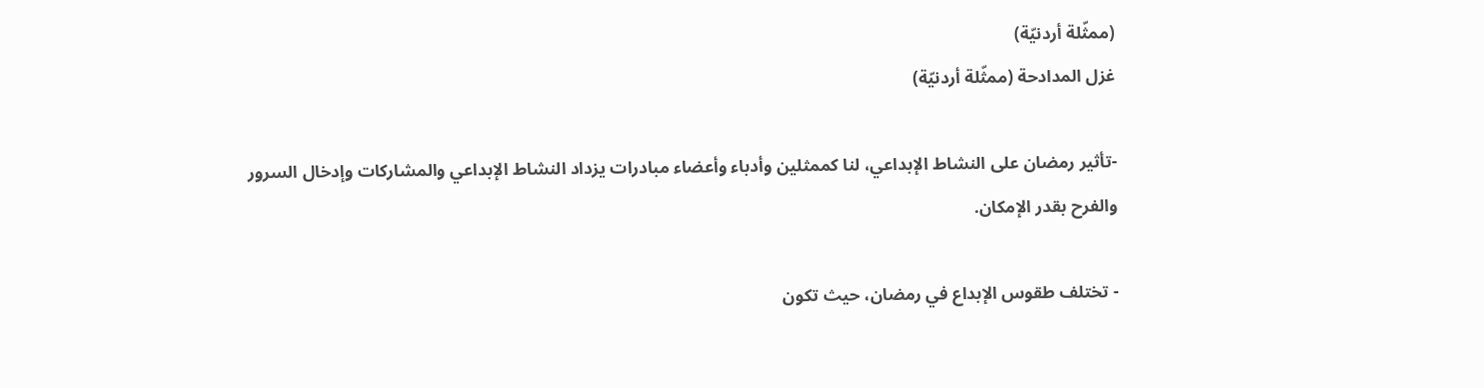(ممثّلة أردنيّة)
غزل المدادحة (ممثّلة أردنيّة)

-تأثير رمضان على النشاط الإبداعي، لنا كممثلين وأدباء وأعضاء مبادرات يزداد النشاط الإبداعي والمشاركات وإدخال السرور والفرح بقدر الإمكان.

- تختلف طقوس الإبداع في رمضان، حيث تكون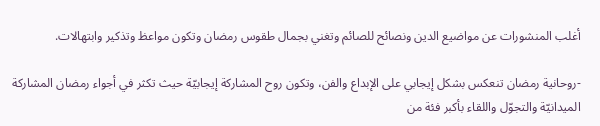أغلب المنشورات عن مواضيع الدين ونصائح للصائم وتغني بجمال طقوس رمضان وتكون مواعظ وتذكير وابتهالات.

-روحانية رمضان تنعكس بشكل إيجابي على الإبداع والفن، وتكون روح المشاركة إيجابيّة حيث تكثر في أجواء رمضان المشاركة الميدانيّة والتجوّل واللقاء بأكبر فئة من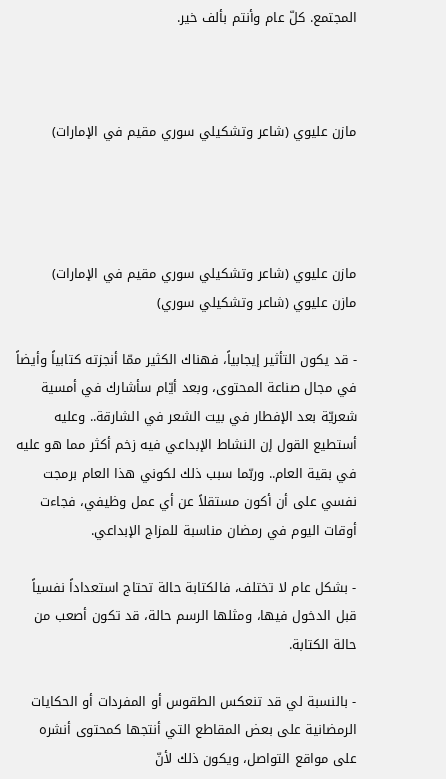المجتمع. كلّ عام وأنتم بألف خير.



مازن عليوي (شاعر وتشكيلي سوري مقيم في الإمارات)




مازن عليوي (شاعر وتشكيلي سوري مقيم في الإمارات)
مازن عليوي (شاعر وتشكيلي سوري)

- قد يكون التأثير إيجابياً، فهناك الكثير ممّا أنجزته كتابياً وأيضاً في مجال صناعة المحتوى، وبعد أيّام سأشارك في أمسية شعريّة بعد الإفطار في بيت الشعر في الشارقة.. وعليه أستطيع القول إن النشاط الإبداعي فيه زخم أكثر مما هو عليه في بقية العام.. وربّما سبب ذلك لكوني هذا العام برمجت نفسي على أن أكون مستقلاً عن أي عمل وظيفي، فجاءت أوقات اليوم في رمضان مناسبة للمزاج الإبداعي.

- بشكل عام لا تختلف، فالكتابة حالة تحتاج استعداداً نفسياً قبل الدخول فيها، ومثلها الرسم حالة، قد تكون أصعب من حالة الكتابة.

- بالنسبة لي قد تنعكس الطقوس أو المفردات أو الحكايات الرمضانية على بعض المقاطع التي أنتجها كمحتوى أنشره على مواقع التواصل، ويكون ذلك لأنّ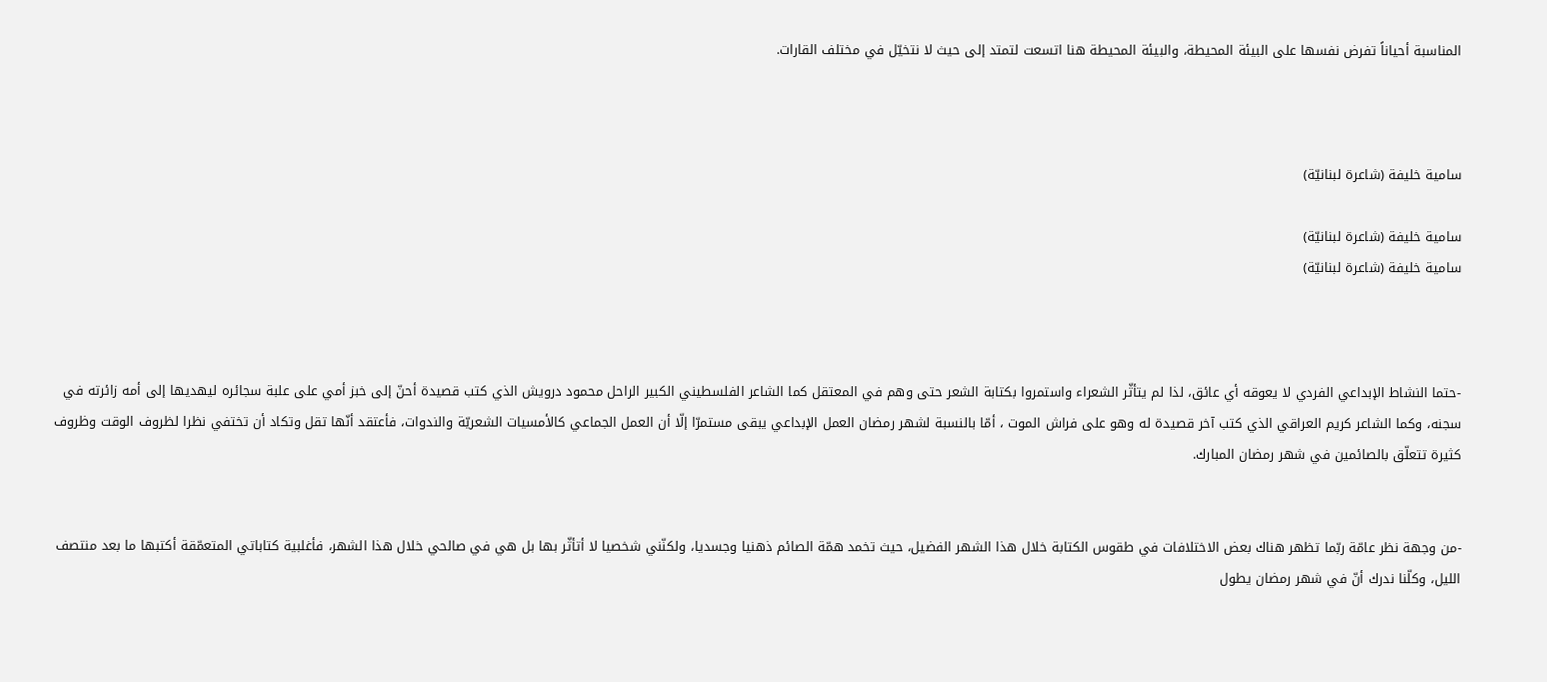المناسبة أحياناً تفرض نفسها على البيئة المحيطة، والبيئة المحيطة هنا اتسعت لتمتد إلى حيث لا نتخيّل في مختلف القارات.



سامية خليفة (شاعرة لبنانيّة)

سامية خليفة (شاعرة لبنانيّة)
سامية خليفة (شاعرة لبنانيّة)



-حتما النشاط الإبداعي الفردي لا يعوقه أي عائق، لذا لم يتأثّر الشعراء واستمروا بكتابة الشعر حتى وهم في المعتقل كما الشاعر الفلسطيني الكبير الراحل محمود درويش الذي كتب قصيدة أحنّ إلى خبز أمي على علبة سجائره ليهديها إلى أمه زائرته في سجنه، وكما الشاعر كريم العراقي الذي كتب آخر قصيدة له وهو على فراش الموت ، أمّا بالنسبة لشهر رمضان العمل الإبداعي يبقى مستمرّا إلّا أن العمل الجماعي كالأمسيات الشعريّة والندوات، فأعتقد أنّها تقل وتكاد أن تختفي نظرا لظروف الوقت وظروف كثيرة تتعلّق بالصائمين في شهر رمضان المبارك.


-من وجهة نظر عامّة ربّما تظهر هناك بعض الاختلافات في طقوس الكتابة خلال هذا الشهر الفضيل، حيث تخمد همّة الصائم ذهنيا وجسديا، ولكنّني شخصيا لا أتأثّر بها بل هي في صالحي خلال هذا الشهر، فأغلبية كتاباتي المتعمّقة أكتبها ما بعد منتصف الليل، وكلّنا ندرك أنّ في شهر رمضان يطول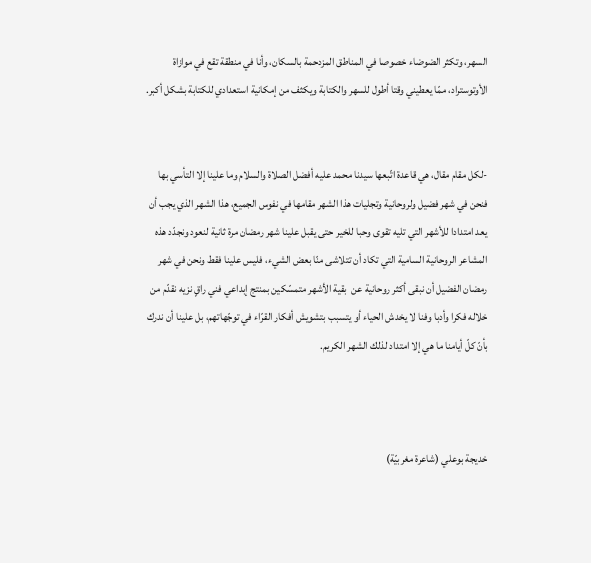السهر، وتكثر الضوضاء خصوصا في المناطق المزدحمة بالسكان، وأنا في منطقة تقع في موازاة الأوتوستراد، ممّا يعطيني وقتا أطول للسهر والكتابة ويكثف من إمكانية استعدادي للكتابة بشكل أكبر.


-لكل مقام مقال، هي قاعدة اتّبعها سيدنا محمد عليه أفضل الصلاة والسلام وما علينا إلا التأسي بها فنحن في شهر فضيل ولروحانية وتجليات هذا الشهر مقامها في نفوس الجميع، هذا الشهر الذي يجب أن يعد امتدادا للأشهر التي تليه تقوى وحبا للخير حتى يقبل علينا شهر رمضان مرة ثانية لنعود ونجدّد هذه المشاعر الروحانية السامية التي تكاد أن تتلاشى منّا بعض الشيء، فليس علينا فقط ونحن في شهر رمضان الفضيل أن نبقى أكثر روحانية عن  بقية الأشهر متمسّكين بمنتج إبداعي فني راقٍ نزيه نقدّم من خلاله فكرا وأدبا وفنا لا يخدش الحياء أو يتسبب بتشويش أفكار القرّاء في توجّهاتهم، بل علينا أن ندرك بأنّ كلّ أيامنا ما هي إلا امتداد لذلك الشهر الكريم.



خديجة بوعلي (شاعرة مغربيّة)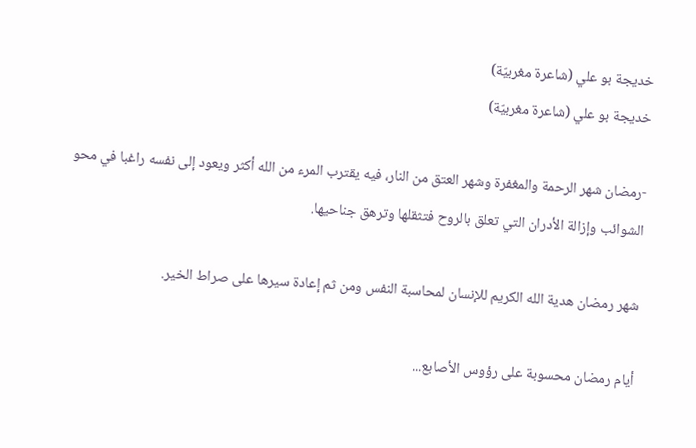خديجة بو علي (شاعرة مغربيّة)
خديجة بو علي (شاعرة مغربيّة)

-رمضان شهر الرحمة والمغفرة وشهر العتق من النار، فيه يقترب المرء من الله أكثر ويعود إلى نفسه راغبا في محو الشوائب وإزالة الأدران التي تعلق بالروح فتثقلها وترهق جناحيها.

شهر رمضان هدية الله الكريم للإنسان لمحاسبة النفس ومن ثم إعادة سيرها على صراط الخير.

أيام رمضان محسوبة على رؤوس الأصابع...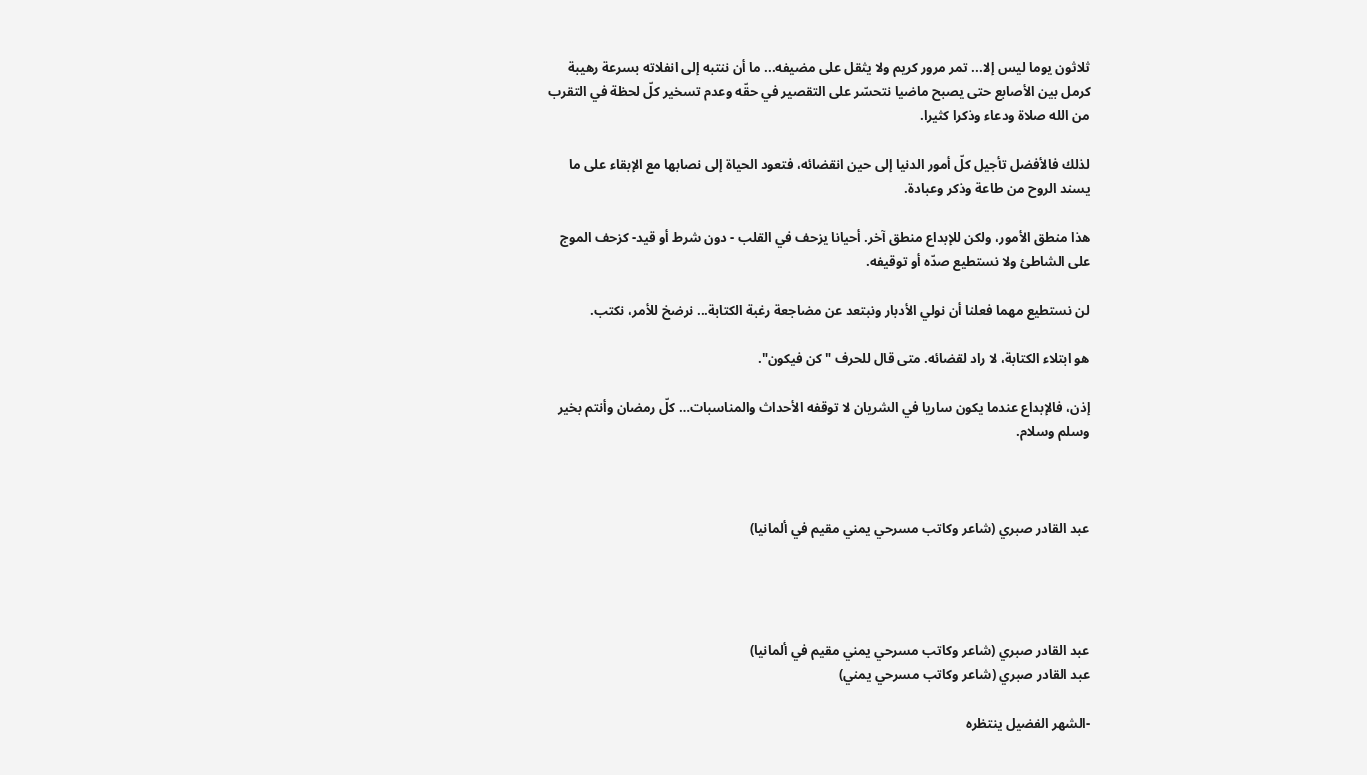ثلاثون يوما ليس إلا... تمر مرور كريم ولا يثقل على مضيفه... ما أن ننتبه إلى انفلاته بسرعة رهيبة كرمل بين الأصابع حتى يصبح ماضيا نتحسّر على التقصير في حقّه وعدم تسخير كلّ لحظة في التقرب من الله صلاة ودعاء وذكرا كثيرا.

لذلك فالأفضل تأجيل كلّ أمور الدنيا إلى حين انقضائه، فتعود الحياة إلى نصابها مع الإبقاء على ما يسند الروح من طاعة وذكر وعبادة.

هذا منطق الأمور، ولكن للإبداع منطق آخر. أحيانا يزحف في القلب - دون شرط أو قيد- كزحف الموج على الشاطئ ولا نستطيع صدّه أو توقيفه.

لن نستطيع مهما فعلنا أن نولي الأدبار ونبتعد عن مضاجعة رغبة الكتابة... نرضخ للأمر، نكتب.

هو ابتلاء الكتابة، لا راد لقضائه. متى قال للحرف "كن فيكون".

إذن، فالإبداع عندما يكون ساريا في الشريان لا توقفه الأحداث والمناسبات… كلّ رمضان وأنتم بخير وسلم وسلام.



عبد القادر صبري (شاعر وكاتب مسرحي يمني مقيم في ألمانيا)




عبد القادر صبري (شاعر وكاتب مسرحي يمني مقيم في ألمانيا)
عبد القادر صبري (شاعر وكاتب مسرحي يمني)

-الشهر الفضيل ينتظره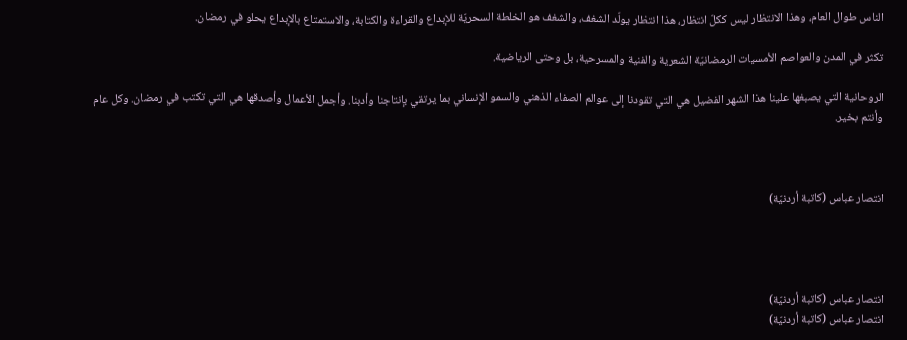الناس طوال العام، وهذا الانتظار ليس ككلّ انتظار، هذا انتظار يولّد الشغف، والشغف هو الخلطة السحريّة للإبداع والقراءة والكتابة، والاستمتاع بالإبداع يحلو في رمضان.

تكثر في المدن والعواصم الأمسيات الرمضانيّة الشعرية والفنية والمسرحية، بل وحتى الرياضية.

الروحانية التي يصبغها علينا هذا الشهر الفضيل هي التي تقودنا إلى عوالم الصفاء الذهني والسمو الإنساني بما يرتقي بإنتاجنا وأدبنا. وأجمل الأعمال وأصدقها هي التي تكتب في رمضان. وكل عام وأنتم بخير.



انتصار عباس (كاتبة أردنيّة)




انتصار عباس (كاتبة أردنيّة)
انتصار عباس (كاتبة أردنيّة)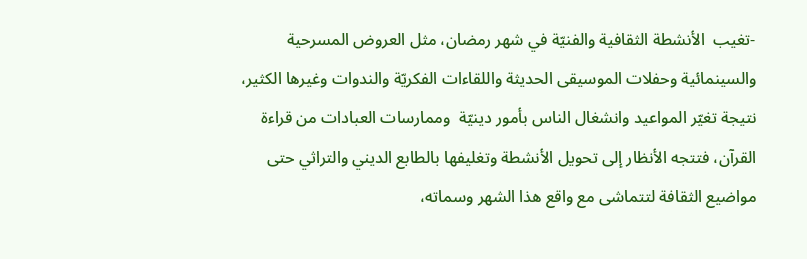-تغيب  الأنشطة الثقافية والفنيّة في شهر رمضان، مثل العروض المسرحية والسينمائية وحفلات الموسيقى الحديثة واللقاءات الفكريّة والندوات وغيرها الكثير، نتيجة تغيّر المواعيد وانشغال الناس بأمور دينيّة  وممارسات العبادات من قراءة القرآن، فتتجه الأنظار إلى تحويل الأنشطة وتغليفها بالطابع الديني والتراثي حتى مواضيع الثقافة لتتماشى مع واقع هذا الشهر وسماته،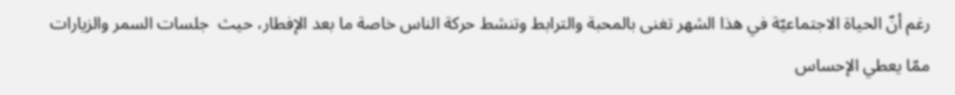رغم أنّ الحياة الاجتماعيّة في هذا الشهر تغنى بالمحبة والترابط وتنشط حركة الناس خاصة ما بعد الإفطار، حيث  جلسات السمر والزيارات ممّا يعطي الإحساس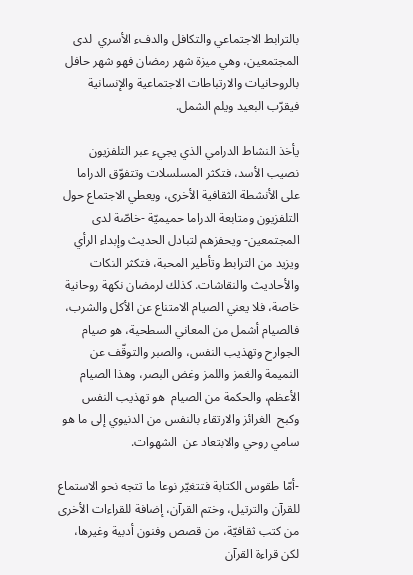بالترابط الاجتماعي والتكافل والدفء الأسري  لدى المجتمعين، وهي ميزة شهر رمضان فهو شهر حافل بالروحانيات والارتباطات الاجتماعية والإنسانية  فيقرّب البعيد ويلم الشمل.

يأخذ النشاط الدرامي الذي يجيء عبر التلفزيون نصيب الأسد، فتكثر المسلسلات وتتفوّق الدراما على الأنشطة الثقافية الأخرى، ويعطي الاجتماع حول التلفزيون ومتابعة الدراما حميميّة -خاصّة لدى المجتمعين- ويحفزهم لتبادل الحديث وإبداء الرأي ويزيد من الترابط وتأطير المحبة، فتكثر النكات والأحاديث والنقاشات. كذلك لرمضان نكهة روحانية خاصة، فلا يعني الصيام الامتناع عن الأكل والشرب، فالصيام أشمل من المعاني السطحية، هو صيام الجوارح وتهذيب النفس، والصبر والتوقّف عن النميمة والغمز واللمز وغض البصر، وهذا الصيام الأعظم، والحكمة من الصيام  هو تهذيب النفس وكبح  الغرائز والارتقاء بالنفس من الدنيوي إلى ما هو سامي روحي والابتعاد عن  الشهوات.

-أمّا طقوس الكتابة فتتغيّر نوعا ما تتجه نحو الاستماع للقرآن والترتيل، وختم القرآن، إضافة للقراءات الأخرى من كتب ثقافيّة، من قصص وفنون أدبية وغيرها، لكن قراءة القرآن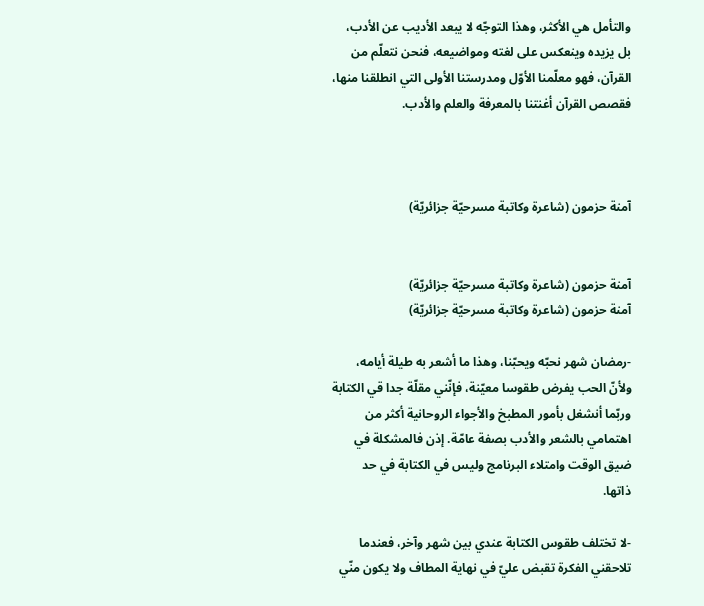والتأمل هي الأكثر، وهذا التوجّه لا يبعد الأديب عن الأدب، بل يزيده وينعكس على لغته ومواضيعه، فنحن نتعلّم من القرآن، فهو معلّمنا الأوّل ومدرستنا الأولى التي انطلقنا منها، فقصص القرآن أغنتنا بالمعرفة والعلم والأدب.



آمنة حزمون (شاعرة وكاتبة مسرحيّة جزائريّة)


آمنة حزمون (شاعرة وكاتبة مسرحيّة جزائريّة)
آمنة حزمون (شاعرة وكاتبة مسرحيّة جزائريّة)

-رمضان شهر نحبّه ويحبّنا، وهذا ما أشعر به طيلة أيامه، ولأنّ الحب يفرض طقوسا معيّنة، فإنّني مقلّة جدا قي الكتابة وربّما أنشغل بأمور المطبخ والأجواء الروحانية أكثر من اهتمامي بالشعر والأدب بصفة عامّة. إذن فالمشكلة في ضيق الوقت وامتلاء البرنامج وليس في الكتابة في حد ذاتها.

-لا تختلف طقوس الكتابة عندي بين شهر وآخر، فعندما تلاحقني الفكرة تقبض عليّ في نهاية المطاف ولا يكون منّي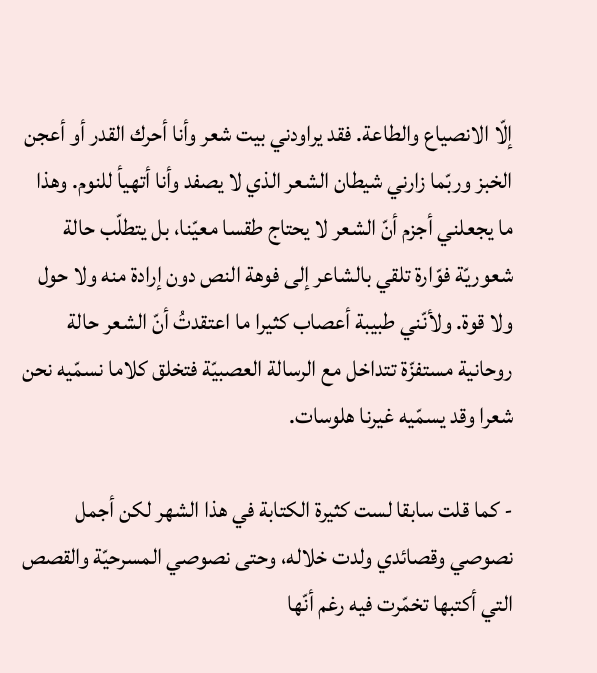إلّا الانصياع والطاعة. فقد يراودني بيت شعر وأنا أحرك القدر أو أعجن الخبز وربّما زارني شيطان الشعر الذي لا يصفد وأنا أتهيأ للنوم. وهذا ما يجعلني أجزم أنّ الشعر لا يحتاج طقسا معيّنا، بل يتطلّب حالة شعوريّة فوّارة تلقي بالشاعر إلى فوهة النص دون إرادة منه ولا حول ولا قوة. ولأنّني طبيبة أعصاب كثيرا ما اعتقدتُ أنّ الشعر حالة روحانية مستفزّة تتداخل مع الرسالة العصبيّة فتخلق كلاما نسمّيه نحن شعرا وقد يسمّيه غيرنا هلوسات.

- كما قلت سابقا لست كثيرة الكتابة في هذا الشهر لكن أجمل نصوصي وقصائدي ولدت خلاله، وحتى نصوصي المسرحيّة والقصص التي أكتبها تخمّرت فيه رغم أنّها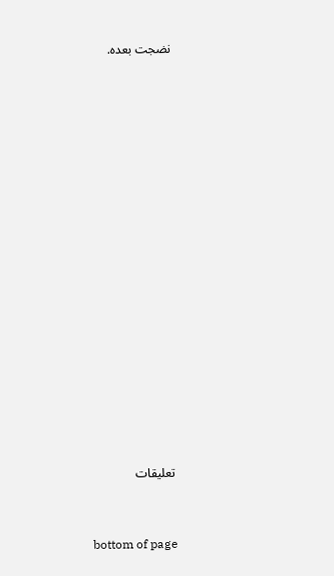نضجت بعده.

















تعليقات


bottom of page